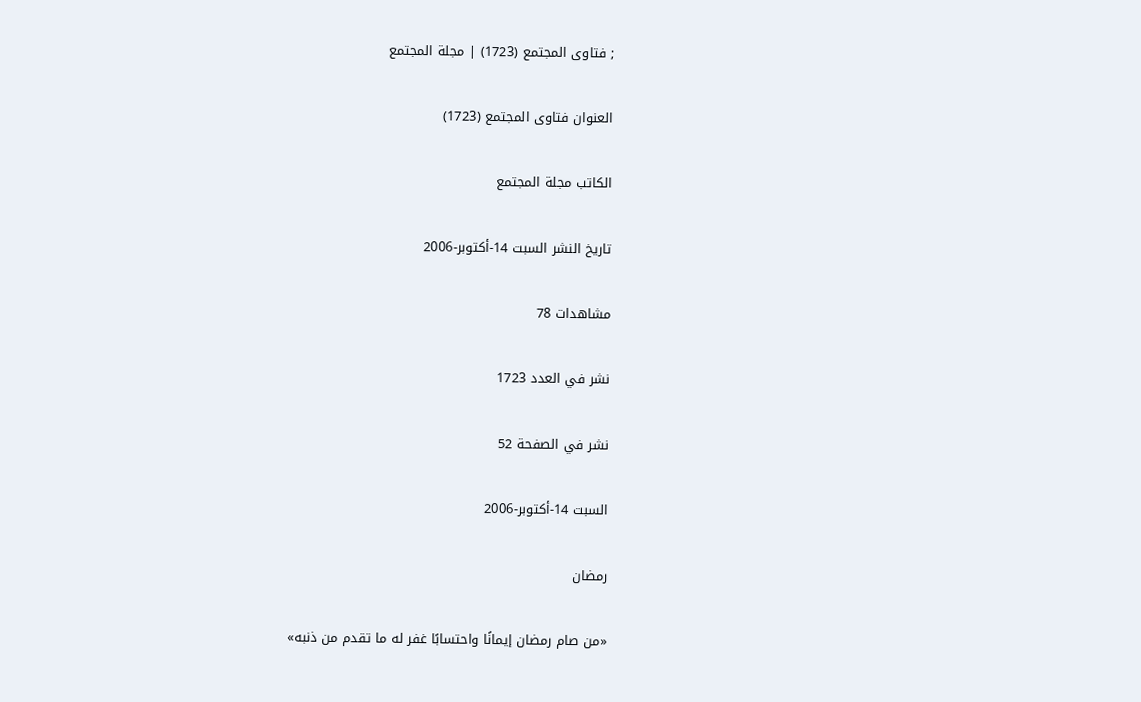; فتاوى المجتمع (1723) | مجلة المجتمع

العنوان فتاوى المجتمع (1723)

الكاتب مجلة المجتمع

تاريخ النشر السبت 14-أكتوبر-2006

مشاهدات 78

نشر في العدد 1723

نشر في الصفحة 52

السبت 14-أكتوبر-2006

رمضان

«من صام رمضان إيمانًا واحتسابًا غفر له ما تقدم من ذنبه»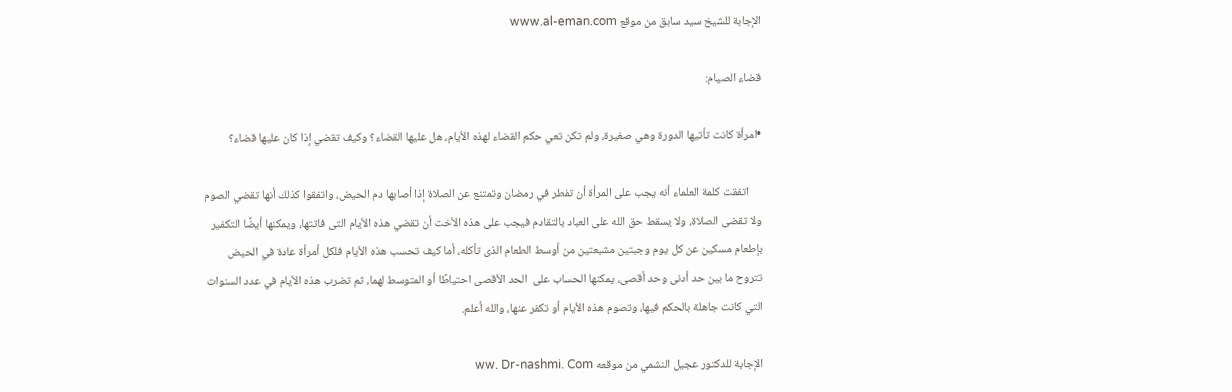الإجابة للشيخ سيد سابق من موقع www.al-eman.com

قضاء الصيام:

•امرأة كانت تأتيها الدورة وهي صغيرة، ولم تكن تعي حكم القضاء لهذه الأيام، هل عليها القضاء؟ وكيف تقضي إذا كان عليها قضاء؟

     اتفقت كلمة العلماء أنه يجب على المرأة أن تفطر في رمضان وتمتنع عن الصلاة إذا أصابها دم الحيض، واتفقوا كذلك أنها تقضي الصوم ولا تقضى الصلاة، ولا يسقط حق الله على العباد بالتقادم فيجب على هذه الأخت أن تقضي هذه الأيام التى فاتتها، ويمكنها أيضًا التكفير بإطعام مسكين عن كل يوم وجبتين مشبعتين من أوسط الطعام الذى تأكله، أما كيف تحسب هذه الأيام فلكل أمرأة عادة في الحيض تتروح ما بين حد أدنى وحد أقصى، يمكنها الحساب على  الحد الأقصى احتياطًا أو المتوسط لهما، ثم تضرب هذه الأيام في عدد السنوات التي كانت جاهلة بالحكم فيها، وتصوم هذه الأيام أو تكفر عنها، والله أعلم.

الإجابة للدكتور عجيل النشمي من موقعه ww. Dr-nashmi. Com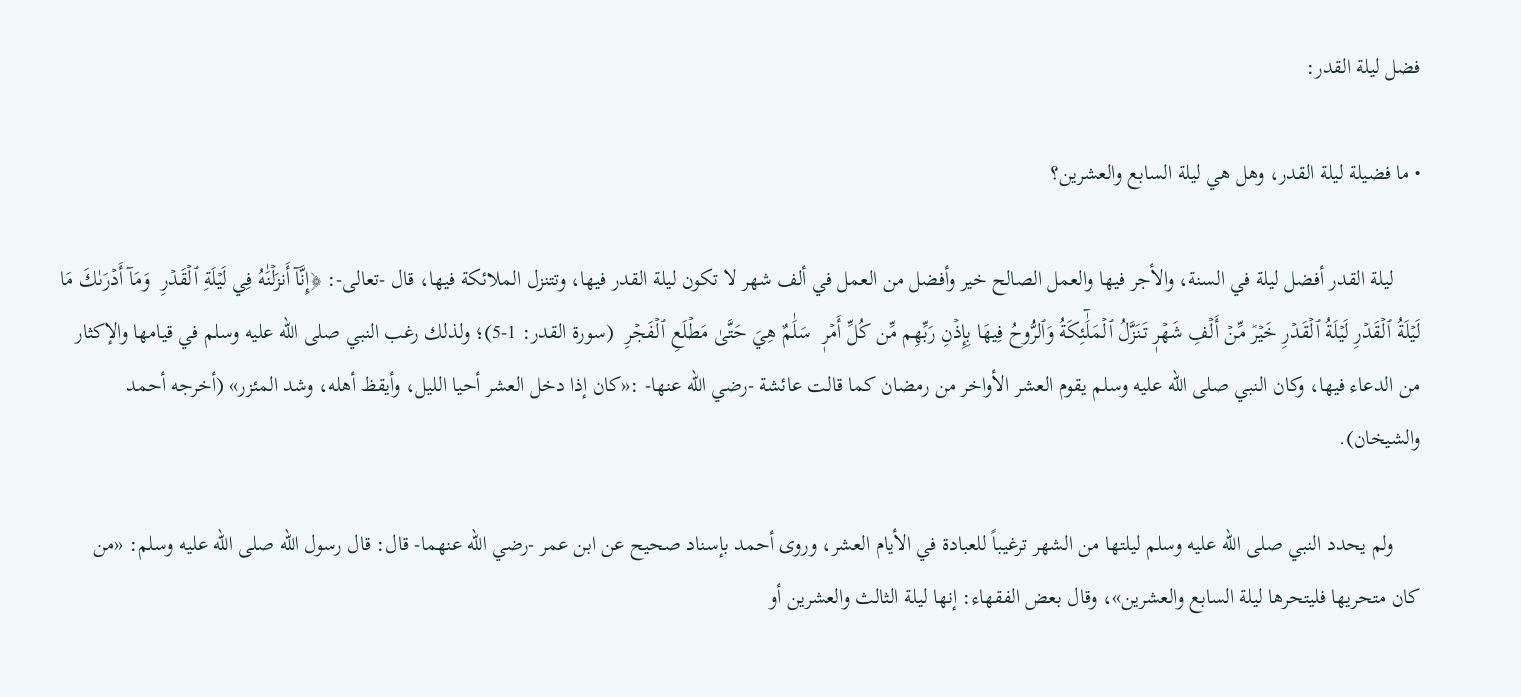فضل ليلة القدر:

• ما فضيلة ليلة القدر، وهل هي ليلة السابع والعشرين؟

     ليلة القدر أفضل ليلة في السنة، والأجر فيها والعمل الصالح خير وأفضل من العمل في ألف شهر لا تكون ليلة القدر فيها، وتتنزل الملائكة فيها، قال -تعالى-: ﴿إِنَّآ أَنزَلۡنَٰهُ فِي لَيۡلَةِ ٱلۡقَدۡرِ  وَمَآ أَدۡرَىٰكَ مَا لَيۡلَةُ ٱلۡقَدۡرِ لَيۡلَةُ ٱلۡقَدۡرِ خَيۡرٞ مِّنۡ أَلۡفِ شَهۡرٖ تَنَزَّلُ ٱلۡمَلَٰٓئِكَةُ وَٱلرُّوحُ فِيهَا بِإِذۡنِ رَبِّهِم مِّن كُلِّ أَمۡرٖ  سَلَٰمٌ هِيَ حَتَّىٰ مَطۡلَعِ ٱلۡفَجۡرِ  (سورة القدر: 1-5)؛ ولذلك رغب النبي صلى الله عليه وسلم في قيامها والإكثار من الدعاء فيها، وكان النبي صلى الله عليه وسلم يقوم العشر الأواخر من رمضان كما قالت عائشة -رضي الله عنها- :«كان إذا دخل العشر أحيا الليل، وأيقظ أهله، وشد المئزر» (أخرجه أحمد والشيخان).

     ولم يحدد النبي صلى الله عليه وسلم ليلتها من الشهر ترغيباً للعبادة في الأيام العشر، وروى أحمد بإسناد صحيح عن ابن عمر -رضي الله عنهما- قال: قال رسول الله صلى الله عليه وسلم: «من كان متحريها فليتحرها ليلة السابع والعشرين»، وقال بعض الفقهاء: إنها ليلة الثالث والعشرين أو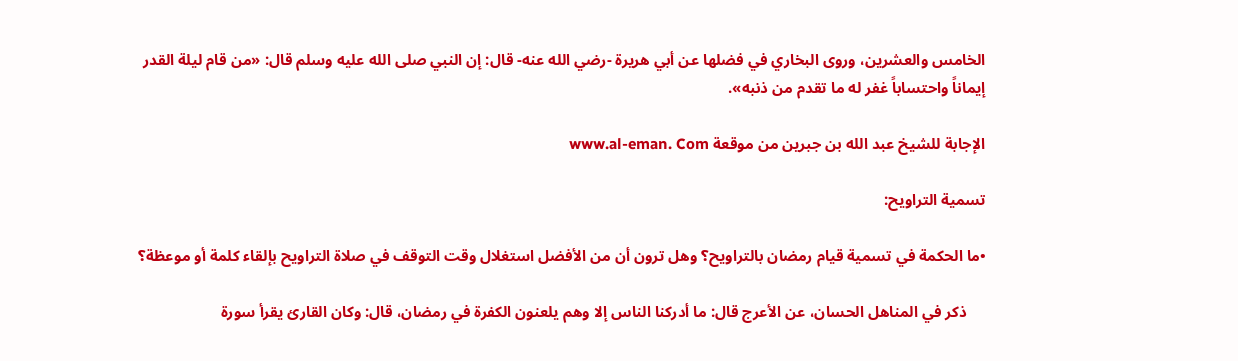الخامس والعشرين، وروى البخاري في فضلها عن أبي هريرة -رضي الله عنه- قال: إن النبي صلى الله عليه وسلم قال: «من قام ليلة القدر إيماناً واحتساباً غفر له ما تقدم من ذنبه».

الإجابة للشيخ عبد الله بن جبرين من موقعة www.al-eman. Com

تسمية التراويح:

•ما الحكمة في تسمية قيام رمضان بالتراويح؟ وهل ترون أن من الأفضل استغلال وقت التوقف في صلاة التراويح بإلقاء كلمة أو موعظة؟

     ذكر في المناهل الحسان، عن الأعرج قال: ما أدركنا الناس إلا وهم يلعنون الكفرة في رمضان، قال: وكان القارئ يقرأ سورة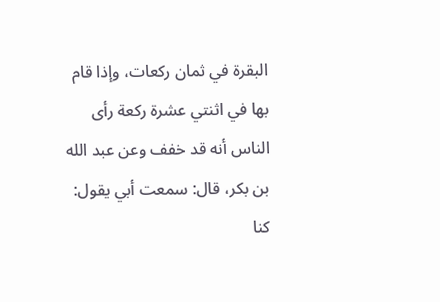البقرة في ثمان ركعات، وإذا قام بها في اثنتي عشرة ركعة رأى الناس أنه قد خفف وعن عبد الله بن بكر، قال: سمعت أبي يقول: كنا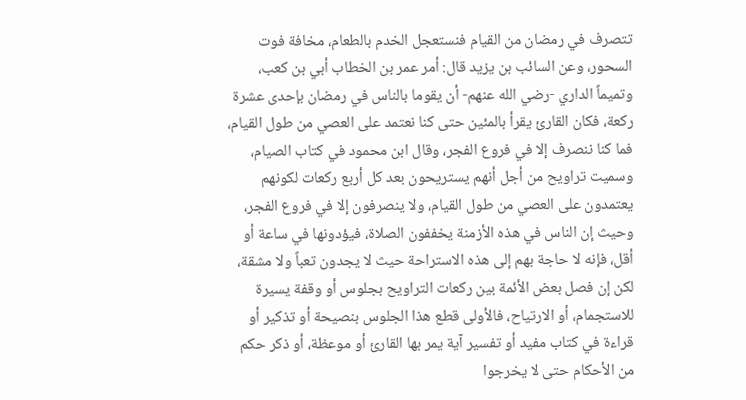تتصرف في رمضان من القيام فنستعجل الخدم بالطعام، مخافة فوت السحور، وعن السائب بن يزيد قال: أمر عمر بن الخطاب أبي بن كعب، وتميماً الداري -رضي الله عنهم- أن يقوما بالناس في رمضان بإحدى عشرة ركعة، فكان القارئ يقرأ بالمئين حتى كنا نعتمد على العصي من طول القيام، فما كنا ننصرف إلا في فروع الفجر، وقال ابن محمود في كتاب الصيام، وسميت تراويح من أجل أنهم يستريحون بعد كل أربع ركعات لكونهم يعتمدون على العصي من طول القيام، ولا ينصرفون إلا في فروع الفجر، وحيث إن الناس في هذه الأزمنة يخففون الصلاة، فيؤدونها في ساعة أو أقل، فإنه لا حاجة بهم إلى هذه الاستراحة حيث لا يجدون تعباً ولا مشقة، لكن إن فصل بعض الأئمة بين ركعات التراويح بجلوس أو وقفة يسيرة للاستجمام، أو الارتياح، فالأولى قطع هذا الجلوس بنصيحة أو تذكير أو قراءة في كتاب مفيد أو تفسير آية يمر بها القارئ أو موعظة، أو ذكر حكم من الأحكام حتى لا يخرجوا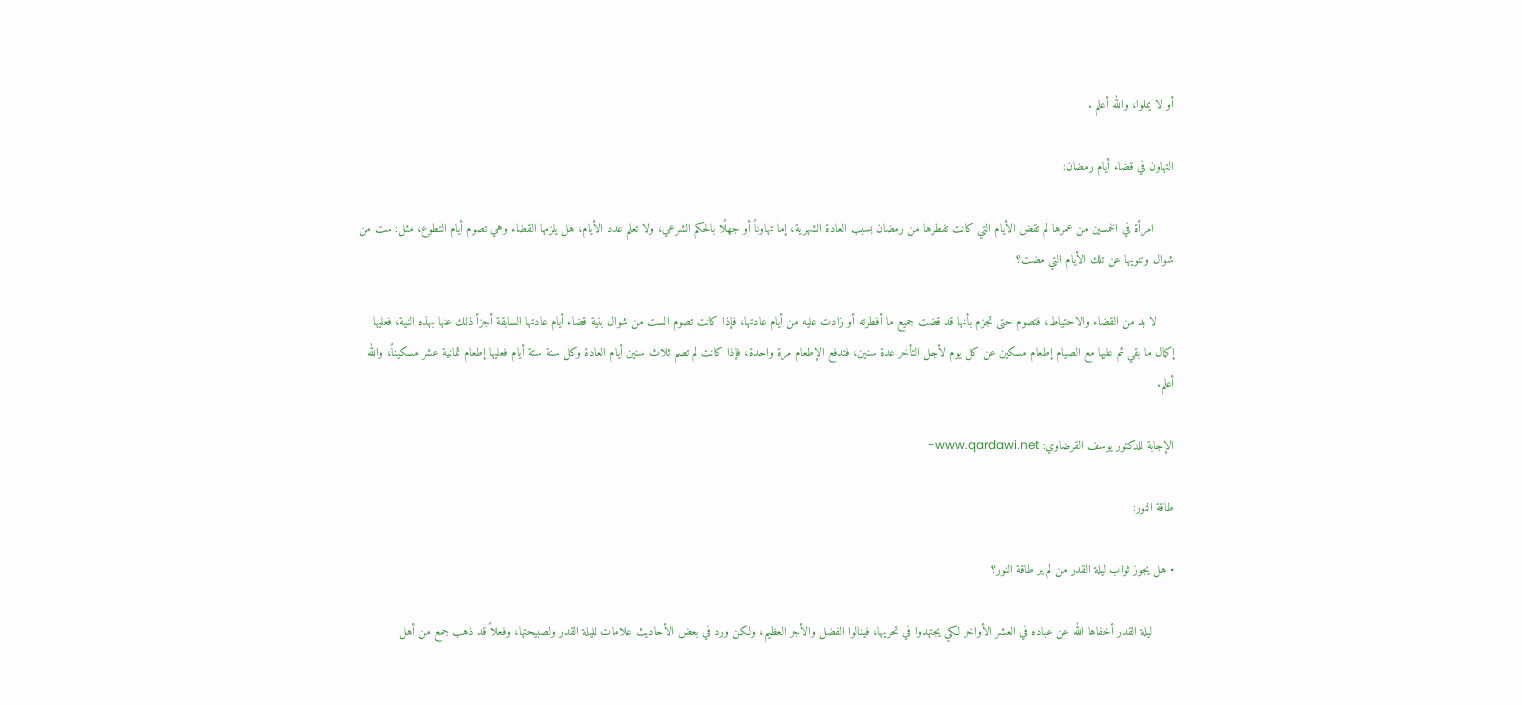أو لا يملوا، والله أعلم .

التهاون في قضاء أيام رمضان:

      امرأة في الخمسين من عمرها لم تقض الأيام التي كانت تفطرها من رمضان بسبب العادة الشهرية، إما تهاوناً أو جهلًا بالحكم الشرعي، ولا تعلم عدد الأيام، هل يلزمها القضاء وهي تصوم أيام التطوع، مثل: ست من شوال وتنويها عن تلك الأيام التي مضت؟

     لا بد من القضاء والاحتياط، فتصوم حتى تجزم بأنها قد قضت جميع ما أفطرته أو زادت عليه من أيام عادتها، فإذا كانت تصوم الست من شوال بنية قضاء أيام عادتها السابقة أجزأ ذلك عنها بهذه النية، فعليها إكمال ما بقي ثم عليها مع الصيام إطعام مسكين عن كل يوم لأجل التأخر عدة سنين، فتدفع الإطعام مرة واحدة، فإذا كانت لم تصم ثلاث سنين أيام العادة وكل سنة ستة أيام فعليها إطعام ثمانية عشر مسكيناً، والله أعلم.

الإجابة للدكتور يوسف القرضاوي: www.qardawi.net-

طاقة النور:

• هل يجوز ثواب ليلة القدر من لم ير طاقة النور؟

      ليلة القدر أخفاها الله عن عباده في العشر الأواخر لكي يجتهدوا في تحريها، فينالوا الفضل والأجر العظيم، ولكن ورد في بعض الأحاديث علامات لليلة القدر ولصبيحتها، وفعلاً قد ذهب جمع من أهل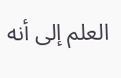العلم إلى أنه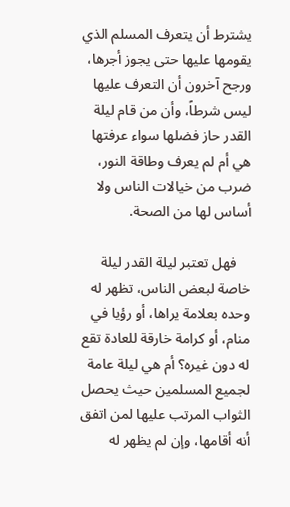يشترط أن يتعرف المسلم الذي يقومها عليها حتى يجوز أجرها، ورجح آخرون أن التعرف عليها ليس شرطاً، وأن من قام ليلة القدر حاز فضلها سواء عرفتها هي أم لم يعرف وطاقة النور، ضرب من خيالات الناس ولا أساس لها من الصحة.

    فهل تعتبر ليلة القدر ليلة خاصة لبعض الناس، تظهر له وحده بعلامة يراها، أو رؤيا في منام، أو كرامة خارقة للعادة تقع له دون غيره؟ أم هي ليلة عامة لجميع المسلمين حيث يحصل الثواب المرتب عليها لمن اتفق أنه أقامها، وإن لم يظهر له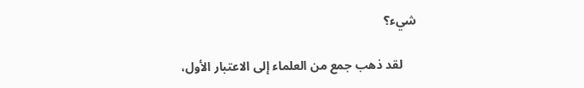شيء؟

     لقد ذهب جمع من العلماء إلى الاعتبار الأول،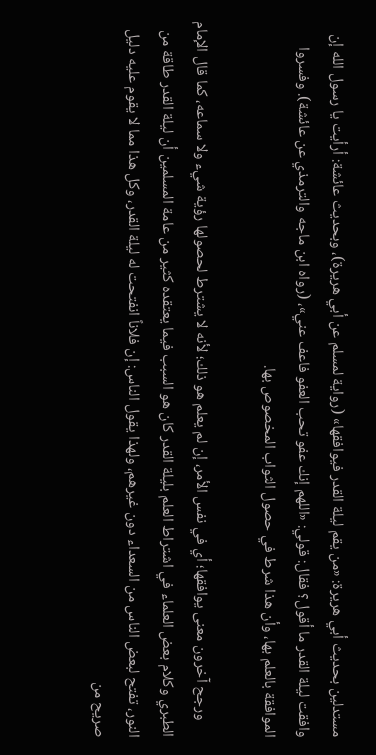مستدلين بحديث أبي هريرة: «من يقم ليلة القدر فيوافقها» (رواية لمسلم عن أبي هريرة)، وبحديث عائشة: أرأيت يا رسول الله إن وافقت ليلة القدر ما أقول؟ فقال: قولي: «اللهم إنك عفو تحب العفو فاعف عني»، (رواه ابن ماجه والترمذي عن عائشة). وفسروا الموافقة بالعلم بها، وأن هذا شرط في حصول الثواب المخصوص بها.

     ورجح آخرون معنى يوافقها؛ أي في نفس الأمر، إن لم يعلم هو ذلك؛ لأنه لا يشترط لحصولها رؤية شيء ولا سماعه، كما قال الإمام الطبري وكلام بعض العلماء في اشتراط العلم بليلة القدر كان هو السبب فيما يعتقده كثير من عامة المسلمين أن ليلة القدر طاقة من النور، تفتح لبعض الناس من السعداء دون غيرهم، ولهذا يقول الناس: إن فلاناً انفتحت له ليلة القدر، وكل هذا مما لا يقوم عليه دليل صريح من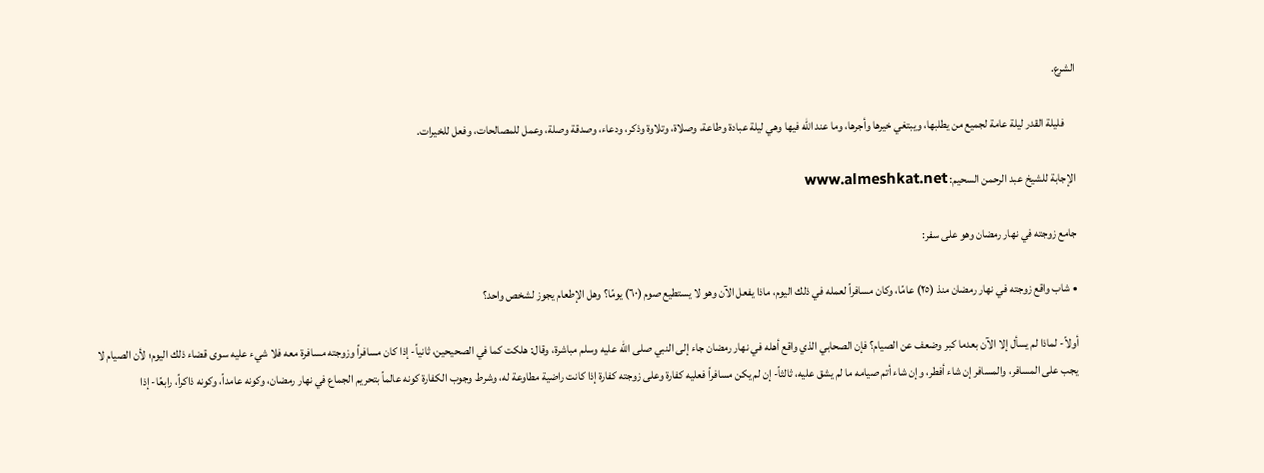الشرع.

     فليلة القدر ليلة عامة لجميع من يطلبها، ويبتغي خيرها وأجرها، وما عند الله فيها وهي ليلة عبادة وطاعة، وصلاة، وتلاوة وذكر، ودعاء، وصدقة وصلة، وعمل للمصالحات، وفعل للخيرات.

الإجابة للشيخ عبد الرحمن السحيم: www.almeshkat.net

جامع زوجته في نهار رمضان وهو على سفر:

• شاب واقع زوجته في نهار رمضان منذ (٢٥) عامًا، وكان مسافراً لعمله في ذلك اليوم، ماذا يفعل الآن وهو لا يستطيع صوم (٦٠) يومًا؟ وهل الإطعام يجوز لشخص واحد؟

أولاً- لماذا لم يسأل إلا الآن بعدما كبر وضعف عن الصيام؟ فإن الصحابي الذي واقع أهله في نهار رمضان جاء إلى النبي صلى الله عليه وسلم مباشرة، وقال: هلكت كما في الصحيحين، ثانياً- إذا كان مسافراً وزوجته مسافرة معه فلا شيء عليه سوى قضاء ذلك اليوم؛ لأن الصيام لا يجب على المسافر، والمسافر إن شاء أفطر، وإن شاء أتم صيامه ما لم يشق عليه، ثالثاً- إن لم يكن مسافراً فعليه كفارة وعلى زوجته كفارة إذا كانت راضية مطاوعة له، وشرط وجوب الكفارة كونه عالماً بتحريم الجماع في نهار رمضان، وكونه عامداً، وكونه ذاكراً، رابعًا- إذا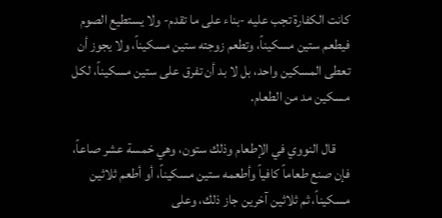كانت الكفارة تجب عليه -بناء على ما تقدم- ولا يستطيع الصوم فيطعم ستين مسكيناً، وتطعم زوجته ستين مسكيناً، ولا يجوز أن تعطى المسكين واحد، بل لا بد أن تفرق على ستين مسكيناً، لكل مسكين مد من الطعام.

     قال النووي في الإطعام وذلك ستون، وهي خمسة عشر صاعاً، فإن صنع طعاماً كافياً وأطعمه ستين مسكيناً، أو أطعم ثلاثين مسكيناً، ثم ثلاثين آخرين جاز ذلك، وعلى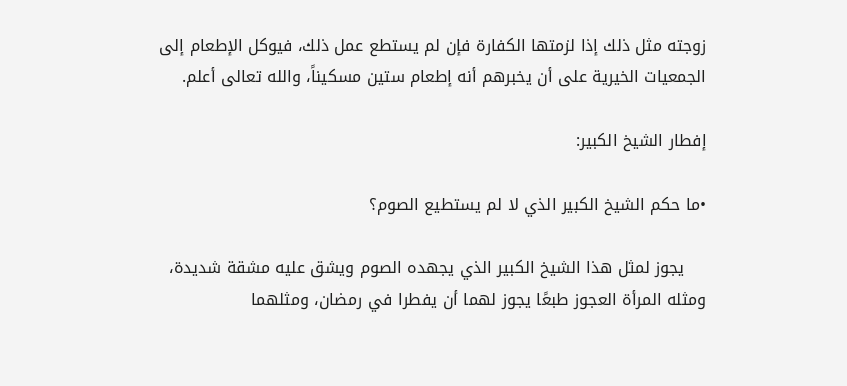زوجته مثل ذلك إذا لزمتها الكفارة فإن لم يستطع عمل ذلك، فيوكل الإطعام إلى الجمعيات الخيرية على أن يخبرهم أنه إطعام ستين مسكيناً، والله تعالى أعلم.

إفطار الشيخ الكبير:

•ما حكم الشيخ الكبير الذي لا لم يستطيع الصوم؟

    يجوز لمثل هذا الشيخ الكبير الذي يجهده الصوم ويشق عليه مشقة شديدة، ومثله المرأة العجوز طبعًا يجوز لهما أن يفطرا في رمضان، ومثلهما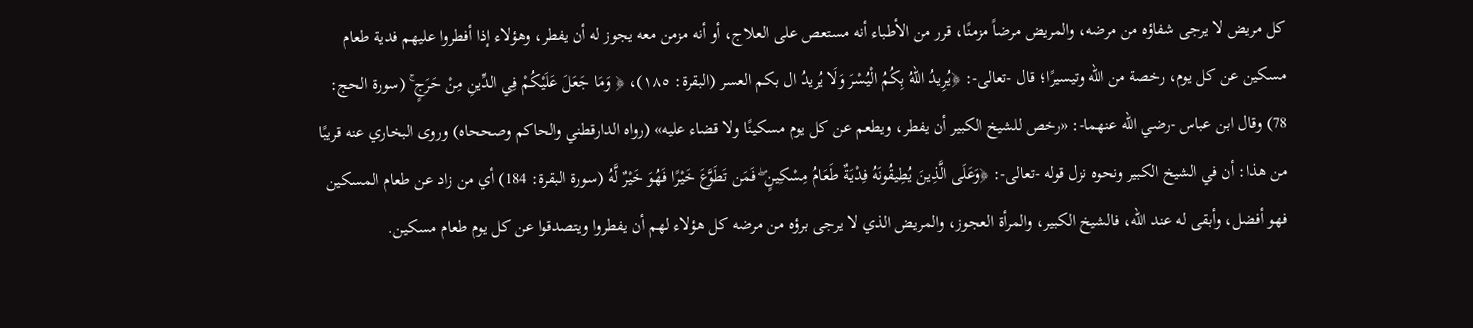كل مريض لا يرجى شفاؤه من مرضه، والمريض مرضاً مزمنًا، قرر من الأطباء أنه مستعص على العلاج، أو أنه مزمن معه يجوز له أن يفطر، وهؤلاء إذا أفطروا عليهم فدية طعام مسكين عن كل يوم، رخصة من الله وتيسيرًا؛ قال -تعالى-: ﴿يُرِيدُ اللهُ بِكُمُ الْيُسْرَ وَلَا يُريدُ ال بكم العسر (البقرة: ١٨٥)، ﴿ وَمَا جَعَلَ عَلَيْكُمْ فِي الدِّينِ مِنْ حَرَجٍ ۚ (سورة الحج: 78) وقال ابن عباس -رضي الله عنهما-: «رخص للشيخ الكبير أن يفطر، ويطعم عن كل يوم مسكينًا ولا قضاء عليه» (رواه الدارقطني والحاكم وصححاه) وروى البخاري عنه قريبًا من هذا: أن في الشيخ الكبير ونحوه نزل قوله -تعالى-: ﴿وَعَلَى الَّذِينَ يُطِيقُونَهُ فِدْيَةٌ طَعَامُ مِسْكِينٍ ۖ فَمَن تَطَوَّعَ خَيْرًا فَهُوَ خَيْرٌ لَّهُ (سورة البقرة: 184) أي من زاد عن طعام المسكين فهو أفضل، وأبقى له عند الله، فالشيخ الكبير، والمرأة العجوز، والمريض الذي لا يرجى برؤه من مرضه كل هؤلاء لهم أن يفطروا ويتصدقوا عن كل يوم طعام مسكين.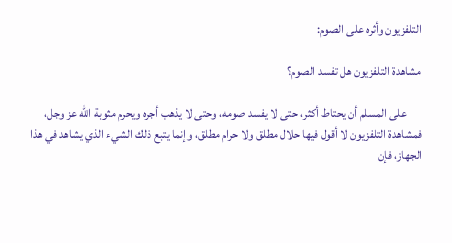التلفزيون وأثره على الصوم:

مشاهدة التلفزيون هل تفسد الصوم؟

      على المسلم أن يحتاط أكثر، حتى لا يفسد صومه، وحتى لا يذهب أجره ويحرم مثوبة الله عز وجل، فمشاهدة التلفزيون لا أقول فيها حلال مطلق ولا حرام مطلق، وإنما يتبع ذلك الشيء الذي يشاهد في هذا الجهاز، فإن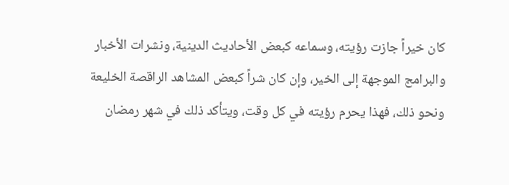كان خيراً جازت رؤيته، وسماعه كبعض الأحاديث الدينية، ونشرات الأخبار والبرامج الموجهة إلى الخير، وإن كان شراً كبعض المشاهد الراقصة الخليعة ونحو ذلك، فهذا يحرم رؤيته في كل وقت، ويتأكد ذلك في شهر رمضان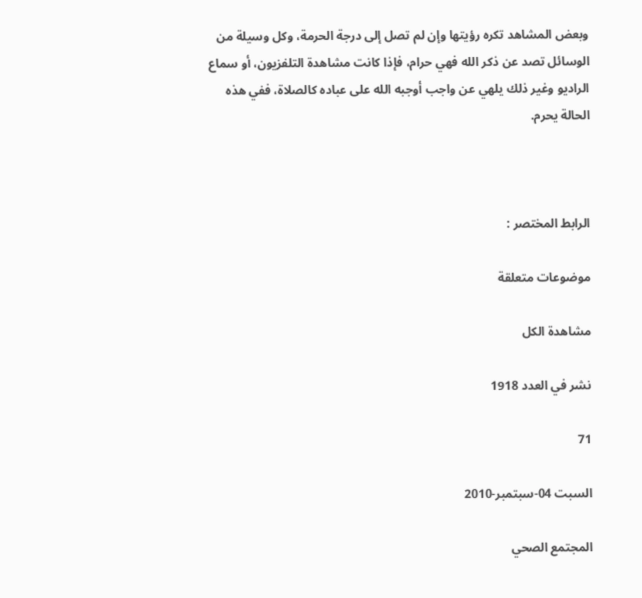وبعض المشاهد تكره رؤيتها وإن لم تصل إلى درجة الحرمة، وكل وسيلة من الوسائل تصد عن ذكر الله فهي حرام، فإذا كانت مشاهدة التلفزيون، أو سماع الراديو وغير ذلك يلهي عن واجب أوجبه الله على عباده كالصلاة، ففي هذه الحالة يحرم.



الرابط المختصر :

موضوعات متعلقة

مشاهدة الكل

نشر في العدد 1918

71

السبت 04-سبتمبر-2010

المجتمع الصحي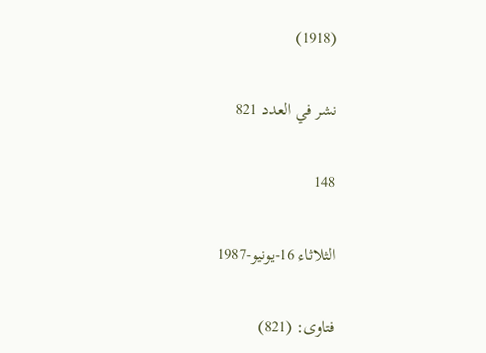(1918)

نشر في العدد 821

148

الثلاثاء 16-يونيو-1987

فتاوى: (821)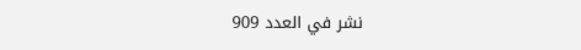نشر في العدد 909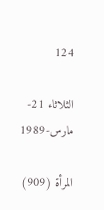124

الثلاثاء 21-مارس-1989

المرأة (909)